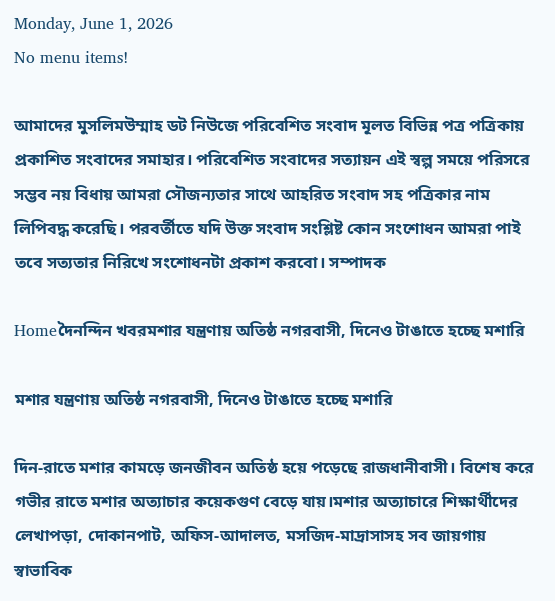Monday, June 1, 2026
No menu items!

আমাদের মুসলিমউম্মাহ ডট নিউজে পরিবেশিত সংবাদ মূলত বিভিন্ন পত্র পত্রিকায় প্রকাশিত সংবাদের সমাহার। পরিবেশিত সংবাদের সত্যায়ন এই স্বল্প সময়ে পরিসরে সম্ভব নয় বিধায় আমরা সৌজন্যতার সাথে আহরিত সংবাদ সহ পত্রিকার নাম লিপিবদ্ধ করেছি। পরবর্তীতে যদি উক্ত সংবাদ সংশ্লিষ্ট কোন সংশোধন আমরা পাই তবে সত্যতার নিরিখে সংশোধনটা প্রকাশ করবো। সম্পাদক

Homeদৈনন্দিন খবরমশার যন্ত্রণায় অতিষ্ঠ নগরবাসী, দিনেও টাঙাতে হচ্ছে মশারি

মশার যন্ত্রণায় অতিষ্ঠ নগরবাসী, দিনেও টাঙাতে হচ্ছে মশারি

দিন-রাতে মশার কামড়ে জনজীবন অতিষ্ঠ হয়ে পড়েছে রাজধানীবাসী। বিশেষ করে গভীর রাতে মশার অত্যাচার কয়েকগুণ বেড়ে যায়।মশার অত্যাচারে শিক্ষার্থীদের লেখাপড়া, দোকানপাট, অফিস-আদালত, মসজিদ-মাদ্রাসাসহ সব জায়গায় স্বাভাবিক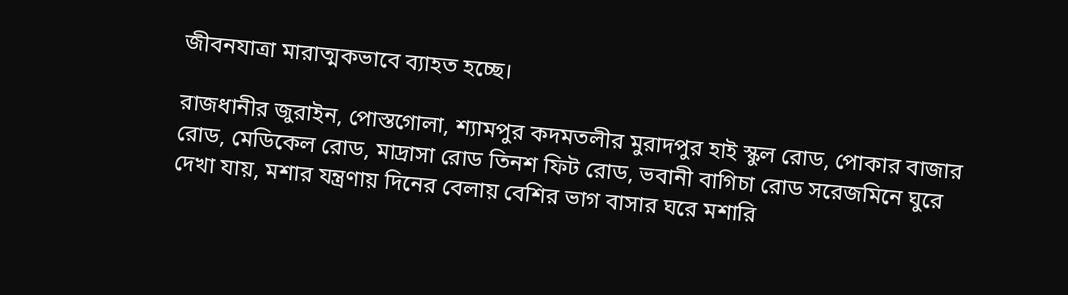জীবনযাত্রা মারাত্মকভাবে ব্যাহত হচ্ছে।

রাজধানীর জুরাইন, পোস্তগোলা, শ্যামপুর কদমতলীর মুরাদপুর হাই স্কুল রোড, পোকার বাজার রোড, মেডিকেল রোড, মাদ্রাসা রোড তিনশ ফিট রোড, ভবানী বাগিচা রোড সরেজমিনে ঘুরে দেখা যায়, মশার যন্ত্রণায় দিনের বেলায় বেশির ভাগ বাসার ঘরে মশারি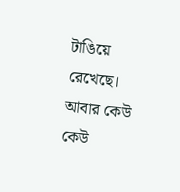টাঙিয়ে রেখেছে। আবার কেউ কেউ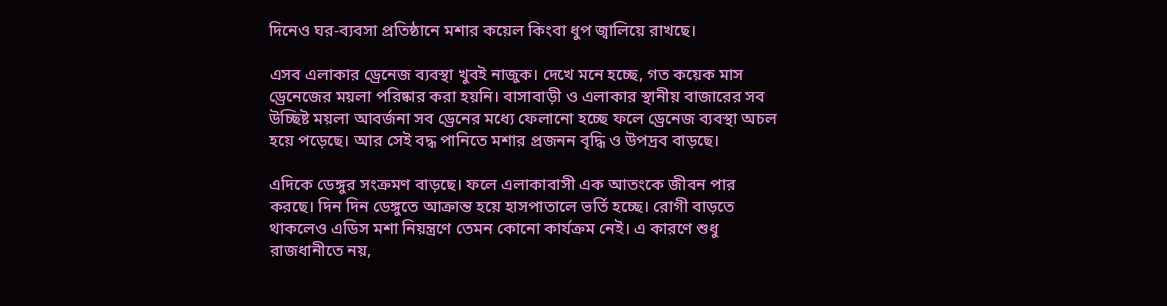দিনেও ঘর-ব্যবসা প্রতিষ্ঠানে মশার কয়েল কিংবা ধুপ জ্বালিয়ে রাখছে।

এসব এলাকার ড্রেনেজ ব্যবস্থা খুবই নাজুক। দেখে মনে হচ্ছে, গত কয়েক মাস ড্রেনেজের ময়লা পরিষ্কার করা হয়নি। বাসাবাড়ী ও এলাকার স্থানীয় বাজারের সব উচ্ছিষ্ট ময়লা আবর্জনা সব ড্রেনের মধ্যে ফেলানো হচ্ছে ফলে ড্রেনেজ ব্যবস্থা অচল হয়ে পড়েছে। আর সেই বদ্ধ পানিতে মশার প্রজনন বৃদ্ধি ও উপদ্রব বাড়ছে।

এদিকে ডেঙ্গুর সংক্রমণ বাড়ছে। ফলে এলাকাবাসী এক আতংকে জীবন পার করছে। দিন দিন ডেঙ্গুতে আক্রান্ত হয়ে হাসপাতালে ভর্তি হচ্ছে। রোগী বাড়তে থাকলেও এডিস মশা নিয়ন্ত্রণে তেমন কোনো কার্যক্রম নেই। এ কারণে শুধু রাজধানীতে নয়,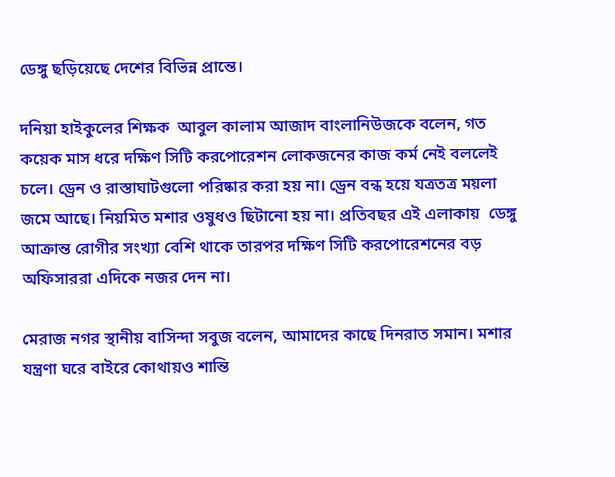ডেঙ্গু ছড়িয়েছে দেশের বিভিন্ন প্রান্তে।

দনিয়া হাইকুলের শিক্ষক  আবুল কালাম আজাদ বাংলানিউজকে বলেন, গত কয়েক মাস ধরে দক্ষিণ সিটি করপোরেশন লোকজনের কাজ কর্ম নেই বললেই চলে। ড্রেন ও রাস্তাঘাটগুলো পরিষ্কার করা হয় না। ড্রেন বন্ধ হয়ে যত্রতত্র ময়লা জমে আছে। নিয়মিত মশার ওষুধও ছিটানো হয় না। প্রতিবছর এই এলাকায়  ডেঙ্গু আক্রান্ত রোগীর সংখ্যা বেশি থাকে তারপর দক্ষিণ সিটি করপোরেশনের বড় অফিসাররা এদিকে নজর দেন না।

মেরাজ নগর স্থানীয় বাসিন্দা সবুজ বলেন, আমাদের কাছে দিনরাত সমান। মশার যন্ত্রণা ঘরে বাইরে কোথায়ও শান্তি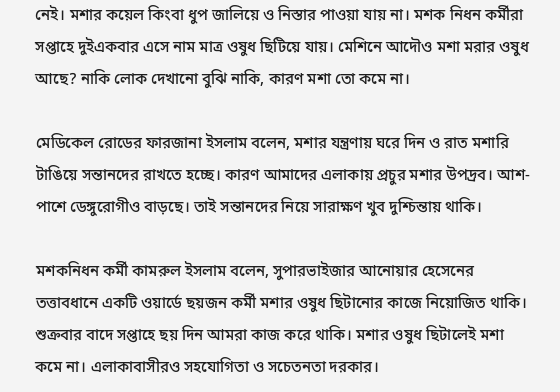নেই। মশার কয়েল কিংবা ধুপ জালিয়ে ও নিস্তার পাওয়া যায় না। মশক নিধন কর্মীরা সপ্তাহে দুইএকবার এসে নাম মাত্র ওষুধ ছিটিয়ে যায়। মেশিনে আদৌও মশা মরার ওষুধ আছে? নাকি লোক দেখানো বুঝি নাকি, কারণ মশা তো কমে না।

মেডিকেল রোডের ফারজানা ইসলাম বলেন, মশার যন্ত্রণায় ঘরে দিন ও রাত মশারি টাঙিয়ে সন্তানদের রাখতে হচ্ছে। কারণ আমাদের এলাকায় প্রচুর মশার উপদ্রব। আশ-পাশে ডেঙ্গুরোগীও বাড়ছে। তাই সন্তানদের নিয়ে সারাক্ষণ খুব দুশ্চিন্তায় থাকি।

মশকনিধন কর্মী কামরুল ইসলাম বলেন, সুপারভাইজার আনোয়ার হেসেনের তত্তাবধানে একটি ওয়ার্ডে ছয়জন কর্মী মশার ওষুধ ছিটানোর কাজে নিয়োজিত থাকি। শুক্রবার বাদে সপ্তাহে ছয় দিন আমরা কাজ করে থাকি। মশার ‍ওষুধ ছিটালেই মশা কমে না। এলাকাবাসীরও সহযোগিতা ও সচেতনতা দরকার।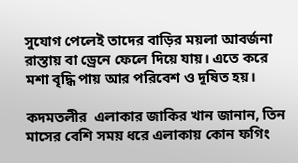সুযোগ পেলেই তাদের বাড়ির ময়লা আবর্জনা  রাস্তায় বা ড্রেনে ফেলে দিয়ে যায়। এতে করে মশা বৃদ্ধি পায় আর পরিবেশ ও দূষিত হয়।

কদমতলীর  এলাকার জাকির খান জানান, তিন মাসের বেশি সময় ধরে এলাকায় কোন ফগিং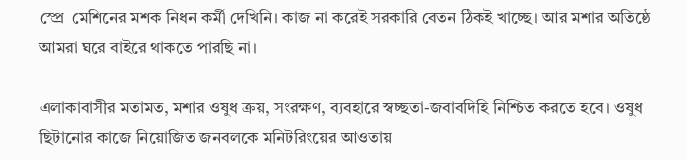স্প্রে  মেশিনের মশক নিধন কর্মী দেখিনি। কাজ না করেই সরকারি বেতন ঠিকই খাচ্ছে। আর মশার অতিষ্ঠে আমরা ঘরে বাইরে থাকতে পারছি না।

এলাকাবাসীর মতামত, মশার ওষুধ ক্রয়, সংরক্ষণ, ব্যবহারে স্বচ্ছতা-জবাবদিহি নিশ্চিত করতে হবে। ওষুধ ছিটানোর কাজে নিয়োজিত জনবলকে মনিটরিংয়ের আওতায়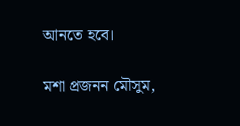আনতে হবে।

মশা প্রজনন মৌসুম,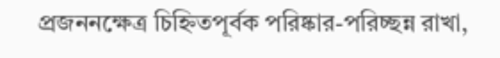প্রজননক্ষেত্র চিহ্নিতপূর্বক পরিষ্কার-পরিচ্ছন্ন রাখা,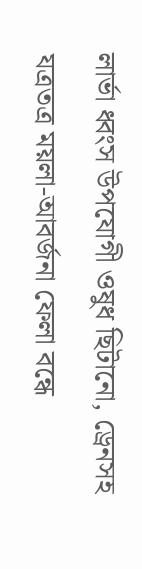লার্ভা ধ্বংস উপযোগী ওষুধ ছিটানো, ড্রেনসহ যত্রতত্র ময়লা-আবর্জনা ফেলা বন্ধে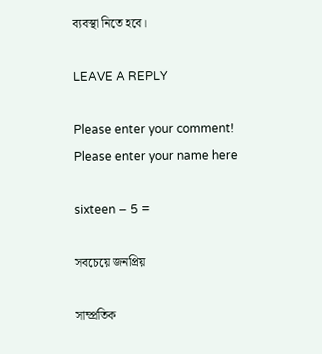ব্যবস্থা নিতে হবে।

LEAVE A REPLY

Please enter your comment!
Please enter your name here

sixteen − 5 =

সবচেয়ে জনপ্রিয়

সাম্প্রতিক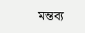মন্তব্য